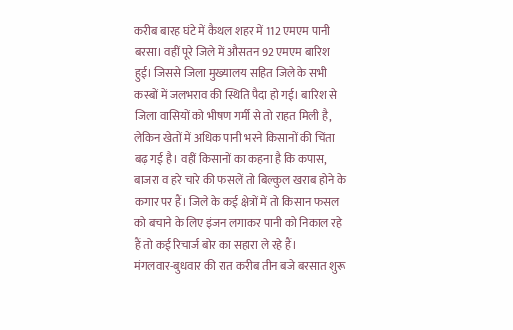करीब बारह घंटे में कैथल शहर में 112 एमएम पानी बरसा। वहीं पूरे जिले में औसतन 92 एमएम बारिश हुई। जिससे जिला मुख्यालय सहित जिले के सभी कस्बों में जलभराव की स्थिति पैदा हो गई। बारिश से जिला वासियों को भीषण गर्मी से तो राहत मिली है, लेकिन खेतों में अधिक पानी भरने किसानों की चिंता बढ़ गई है। वहीं किसानों का कहना है कि कपास, बाजरा व हरे चारे की फसलें तो बिल्कुल खराब होने के कगार पर हैं। जिले के कई क्षेत्रों में तो किसान फसल को बचाने के लिए इंजन लगाकर पानी को निकाल रहे हैं तो कई रिचार्ज बोर का सहारा ले रहे हैं।
मंगलवार-बुधवार की रात करीब तीन बजे बरसात शुरू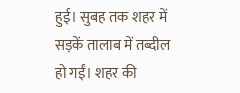हुई। सुबह तक शहर में सड़कें तालाब में तब्दील हो गईं। शहर की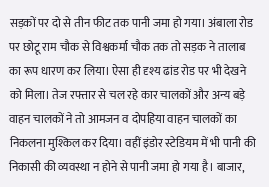सड़कों पर दो से तीन फीट तक पानी जमा हो गया। अंबाला रोड पर छोटू राम चौक से विश्वकर्मा चौक तक तो सड़क ने तालाब का रूप धारण कर लिया। ऐसा ही दृश्य ढांड रोड पर भी देखने को मिला। तेज रफ्तार से चल रहे कार चालकों और अन्य बड़े वाहन चालकों ने तो आमजन व दोपहिया वाहन चालकों का निकलना मुश्किल कर दिया। वहीं इंडोर स्टेडियम में भी पानी की निकासी की व्यवस्था न होने से पानी जमा हो गया है। बाजार,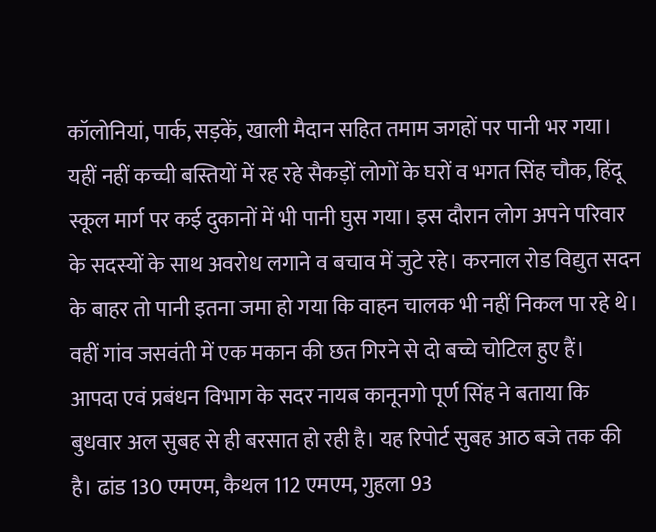कॉलोनियां, पार्क, सड़कें, खाली मैदान सहित तमाम जगहों पर पानी भर गया। यहीं नहीं कच्ची बस्तियों में रह रहे सैकड़ों लोगों के घरों व भगत सिंह चौक, हिंदू स्कूल मार्ग पर कई दुकानों में भी पानी घुस गया। इस दौरान लोग अपने परिवार के सदस्यों के साथ अवरोध लगाने व बचाव में जुटे रहे। करनाल रोड विद्युत सदन के बाहर तो पानी इतना जमा हो गया कि वाहन चालक भी नहीं निकल पा रहे थे। वहीं गांव जसवंती में एक मकान की छत गिरने से दो बच्चे चोटिल हुए हैं।
आपदा एवं प्रबंधन विभाग के सदर नायब कानूनगो पूर्ण सिंह ने बताया कि बुधवार अल सुबह से ही बरसात हो रही है। यह रिपोर्ट सुबह आठ बजे तक की है। ढांड 130 एमएम, कैथल 112 एमएम, गुहला 93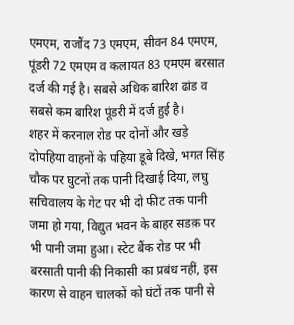एमएम, राजौंद 73 एमएम, सीवन 84 एमएम, पूंडरी 72 एमएम व कलायत 83 एमएम बरसात दर्ज की गई है। सबसे अधिक बारिश ढांड व सबसे कम बारिश पूंडरी में दर्ज हुई है।
शहर में करनाल रोड पर दोनों और खड़े दोपहिया वाहनों के पहिया डूबे दिखे, भगत सिंह चौक पर घुटनों तक पानी दिखाई दिया, लघु सचिवालय के गेट पर भी दो फीट तक पानी जमा हो गया, विद्युत भवन के बाहर सडक़ पर भी पानी जमा हुआ। स्टेट बैंक रोड पर भी बरसाती पानी की निकासी का प्रबंध नहीं, इस कारण से वाहन चालकों को घंटों तक पानी से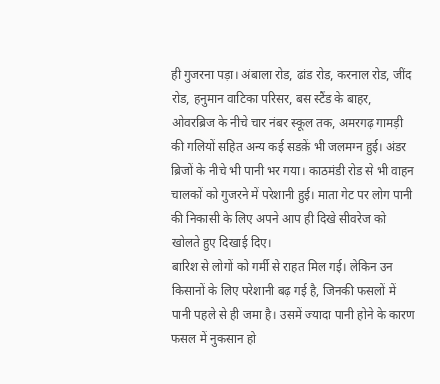ही गुजरना पड़ा। अंबाला रोड, ढांड रोड, करनाल रोड, जींद रोड, हनुमान वाटिका परिसर, बस स्टैंड के बाहर, ओवरब्रिज के नीचे चार नंबर स्कूल तक, अमरगढ़ गामड़ी की गलियों सहित अन्य कई सडक़ें भी जलमग्न हुई। अंडर ब्रिजों के नीचे भी पानी भर गया। काठमंडी रोड से भी वाहन चालकों को गुजरने में परेशानी हुई। माता गेट पर लोग पानी की निकासी के लिए अपने आप ही दिखे सीवरेज को खोलते हुए दिखाई दिए।
बारिश से लोगों को गर्मी से राहत मिल गई। लेकिन उन किसानों के लिए परेशानी बढ़ गई है, जिनकी फसलों में पानी पहले से ही जमा है। उसमें ज्यादा पानी होने के कारण फसल में नुकसान हो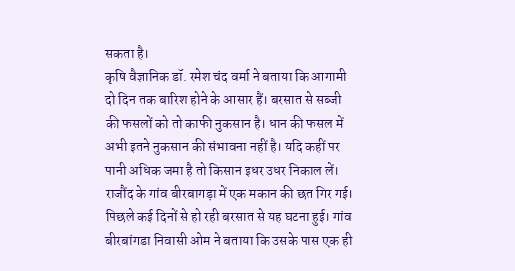सकता है।
कृषि वैज्ञानिक डॉ. रमेश चंद वर्मा ने बताया कि आगामी दो दिन तक बारिश होने के आसार हैं। बरसात से सब्जी की फसलों को तो काफी नुकसान है। धान की फसल में अभी इतने नुकसान की संभावना नहीं है। यदि कहीं पर पानी अधिक जमा है तो किसान इधर उधर निकाल लें।
राजौंद के गांव बीरबागड़ा में एक मकान की छत गिर गई। पिछले कई दिनों से हो रही बरसात से यह घटना हुई। गांव बीरबांगडा निवासी ओम ने बताया कि उसके पास एक ही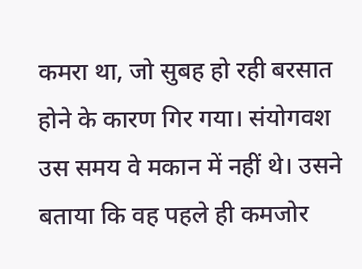कमरा था, जो सुबह हो रही बरसात होने के कारण गिर गया। संयोगवश उस समय वे मकान में नहीं थे। उसने बताया कि वह पहले ही कमजोर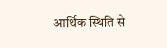आर्थिक स्थिति से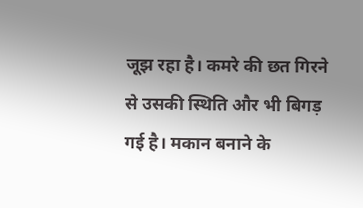जूझ रहा है। कमरे की छत गिरने से उसकी स्थिति और भी बिगड़ गई है। मकान बनाने के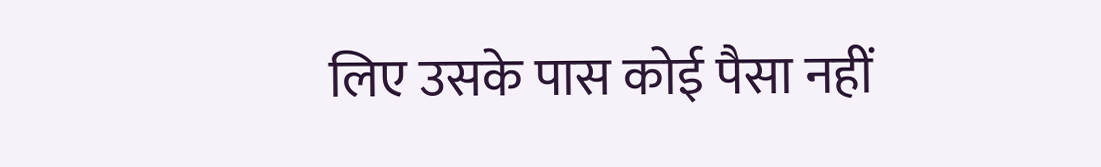लिए उसके पास कोई पैसा नहीं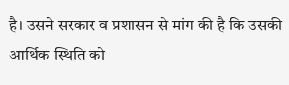है। उसने सरकार व प्रशासन से मांग की है कि उसकी आर्थिक स्थिति को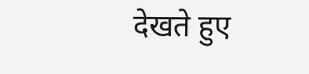देखते हुए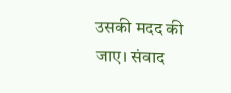उसकी मदद की जाए। संवाद